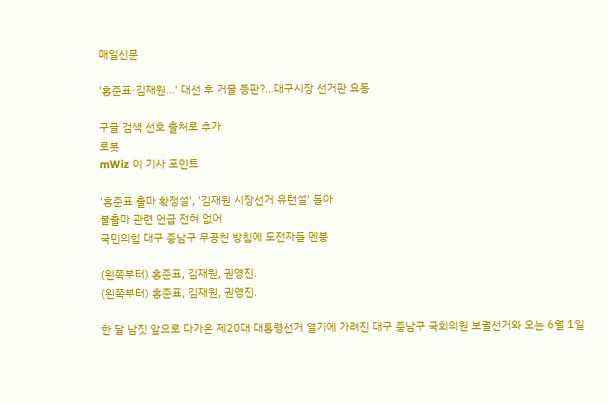매일신문

'홍준표·김재원…' 대선 후 거물 등판?…대구시장 선거판 요동

구글 검색 선호 출처로 추가
로봇
mWiz 이 기사 포인트

'홍준표 출마 확정설', '김재원 시장선거 유턴설' 돌아
불출마 관련 언급 전혀 없어
국민의힘 대구 중남구 무공천 방침에 도전자들 멘붕

(왼쪽부터) 홍준표, 김재원, 권영진.
(왼쪽부터) 홍준표, 김재원, 권영진.

한 달 남짓 앞으로 다가온 제20대 대통령선거 열기에 가려진 대구 중남구 국회의원 보궐선거와 오는 6월 1일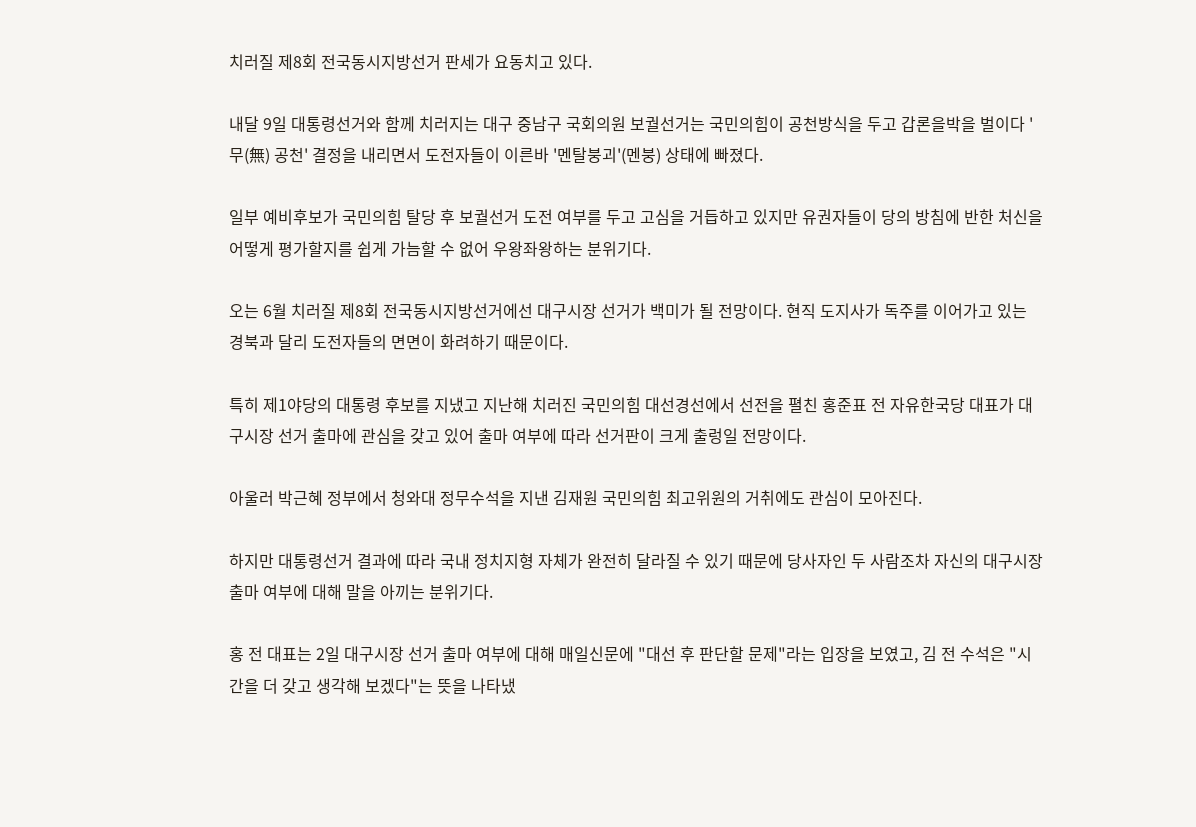치러질 제8회 전국동시지방선거 판세가 요동치고 있다.

내달 9일 대통령선거와 함께 치러지는 대구 중남구 국회의원 보궐선거는 국민의힘이 공천방식을 두고 갑론을박을 벌이다 '무(無) 공천' 결정을 내리면서 도전자들이 이른바 '멘탈붕괴'(멘붕) 상태에 빠졌다.

일부 예비후보가 국민의힘 탈당 후 보궐선거 도전 여부를 두고 고심을 거듭하고 있지만 유권자들이 당의 방침에 반한 처신을 어떻게 평가할지를 쉽게 가늠할 수 없어 우왕좌왕하는 분위기다.

오는 6월 치러질 제8회 전국동시지방선거에선 대구시장 선거가 백미가 될 전망이다. 현직 도지사가 독주를 이어가고 있는 경북과 달리 도전자들의 면면이 화려하기 때문이다.

특히 제1야당의 대통령 후보를 지냈고 지난해 치러진 국민의힘 대선경선에서 선전을 펼친 홍준표 전 자유한국당 대표가 대구시장 선거 출마에 관심을 갖고 있어 출마 여부에 따라 선거판이 크게 출렁일 전망이다.

아울러 박근혜 정부에서 청와대 정무수석을 지낸 김재원 국민의힘 최고위원의 거취에도 관심이 모아진다.

하지만 대통령선거 결과에 따라 국내 정치지형 자체가 완전히 달라질 수 있기 때문에 당사자인 두 사람조차 자신의 대구시장 출마 여부에 대해 말을 아끼는 분위기다.

홍 전 대표는 2일 대구시장 선거 출마 여부에 대해 매일신문에 "대선 후 판단할 문제"라는 입장을 보였고, 김 전 수석은 "시간을 더 갖고 생각해 보겠다"는 뜻을 나타냈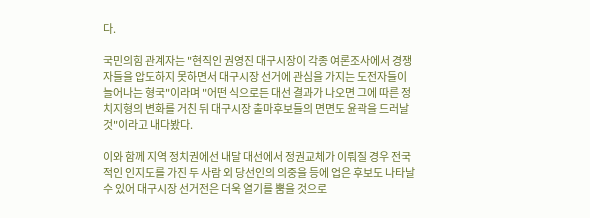다.

국민의힘 관계자는 "현직인 권영진 대구시장이 각종 여론조사에서 경쟁자들을 압도하지 못하면서 대구시장 선거에 관심을 가지는 도전자들이 늘어나는 형국"이라며 "어떤 식으로든 대선 결과가 나오면 그에 따른 정치지형의 변화를 거친 뒤 대구시장 출마후보들의 면면도 윤곽을 드러날 것"이라고 내다봤다.

이와 함께 지역 정치권에선 내달 대선에서 정권교체가 이뤄질 경우 전국적인 인지도를 가진 두 사람 외 당선인의 의중을 등에 업은 후보도 나타날 수 있어 대구시장 선거전은 더욱 열기를 뿜을 것으로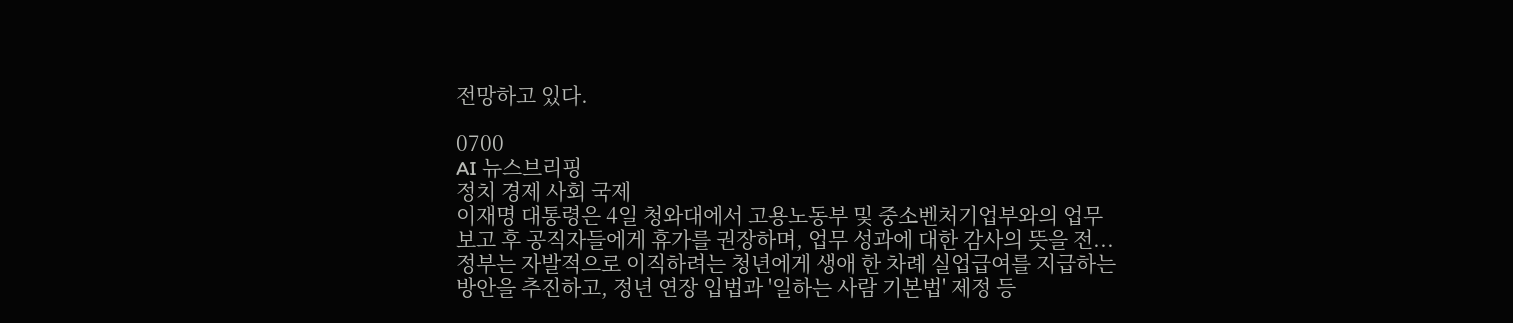전망하고 있다.

0700
AI 뉴스브리핑
정치 경제 사회 국제
이재명 대통령은 4일 청와대에서 고용노동부 및 중소벤처기업부와의 업무보고 후 공직자들에게 휴가를 권장하며, 업무 성과에 대한 감사의 뜻을 전...
정부는 자발적으로 이직하려는 청년에게 생애 한 차례 실업급여를 지급하는 방안을 추진하고, 정년 연장 입법과 '일하는 사람 기본법' 제정 등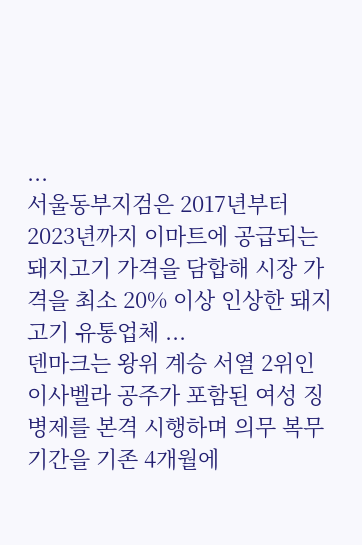...
서울동부지검은 2017년부터 2023년까지 이마트에 공급되는 돼지고기 가격을 담합해 시장 가격을 최소 20% 이상 인상한 돼지고기 유통업체 ...
덴마크는 왕위 계승 서열 2위인 이사벨라 공주가 포함된 여성 징병제를 본격 시행하며 의무 복무 기간을 기존 4개월에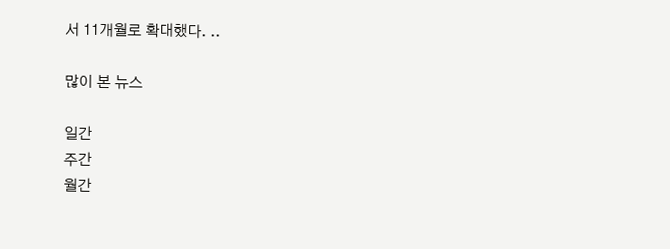서 11개월로 확대했다. ..

많이 본 뉴스

일간
주간
월간